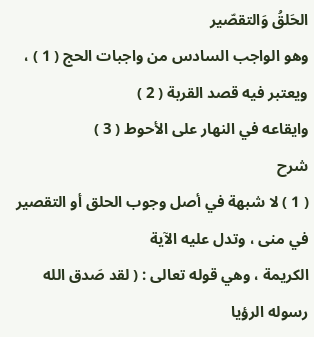الحَلقُ وَالتقصّير
وهو الواجب السادس من واجبات الحج ( 1 ) ، ويعتبر فيه قصد القربة ( 2 )
وايقاعه في النهار على الأحوط ( 3 )
شرح
( 1 ) لا شبهة في أصل وجوب الحلق أو التقصير في منى ، وتدل عليه الآية
الكريمة ، وهي قوله تعالى : ( لقد صَدق الله رسوله الرؤيا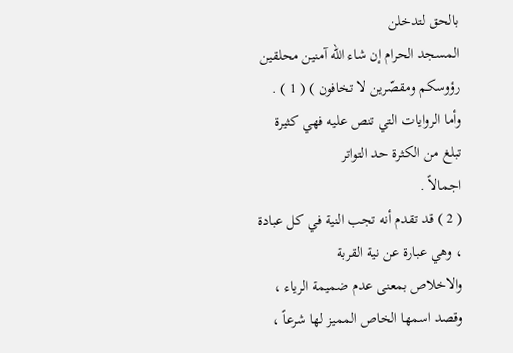بالحق لتدخلن
المسجد الحرام إن شاء الله آمنين محلقين رؤوسكم ومقصّرين لا تخافون ) ( 1 ) .
وأما الروايات التي تنص عليه فهي كثيرة تبلغ من الكثرة حد التواتر
اجمالاً .
( 2 ) قد تقدم أنه تجب النية في كل عبادة ، وهي عبارة عن نية القربة
والاخلاص بمعنى عدم ضميمة الرياء ، وقصد اسمها الخاص المميز لها شرعاً ،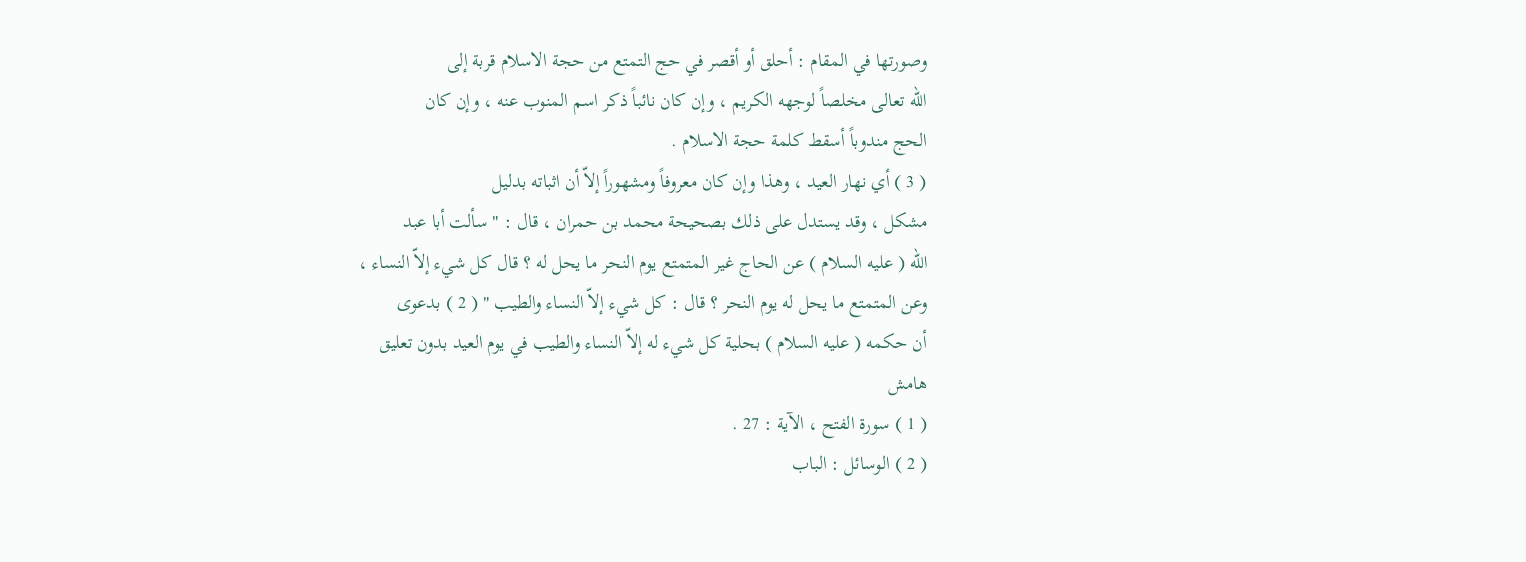وصورتها في المقام : أحلق أو أقصر في حج التمتع من حجة الاسلام قربة إلى
الله تعالى مخلصاً لوجهه الكريم ، وإن كان نائباً ذكر اسم المنوب عنه ، وإن كان
الحج مندوباً أسقط كلمة حجة الاسلام .
( 3 ) أي نهار العيد ، وهذا وإن كان معروفاً ومشهوراً إلاّ أن اثباته بدليل
مشكل ، وقد يستدل على ذلك بصحيحة محمد بن حمران ، قال : " سألت أبا عبد
الله ( عليه السلام ) عن الحاج غير المتمتع يوم النحر ما يحل له ؟ قال كل شيء إلاّ النساء ،
وعن المتمتع ما يحل له يوم النحر ؟ قال : كل شيء إلاّ النساء والطيب " ( 2 ) بدعوى
أن حكمه ( عليه السلام ) بحلية كل شيء له إلاّ النساء والطيب في يوم العيد بدون تعليق
هامش
( 1 ) سورة الفتح ، الآية : 27 .
( 2 ) الوسائل : الباب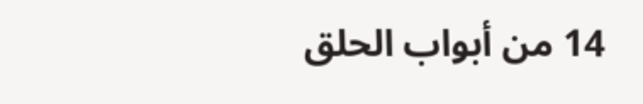14 من أبواب الحلق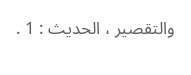والتقصير ، الحديث : 1 .